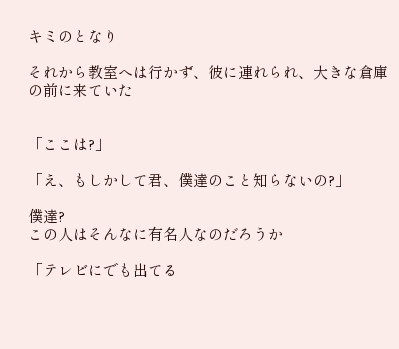キミのとなり

それから教室へは行かず、彼に連れられ、大きな倉庫の前に来ていた


「ここは?」

「え、もしかして君、僕達のこと知らないの?」

僕達?
この人はそんなに有名人なのだろうか

「テレビにでも出てる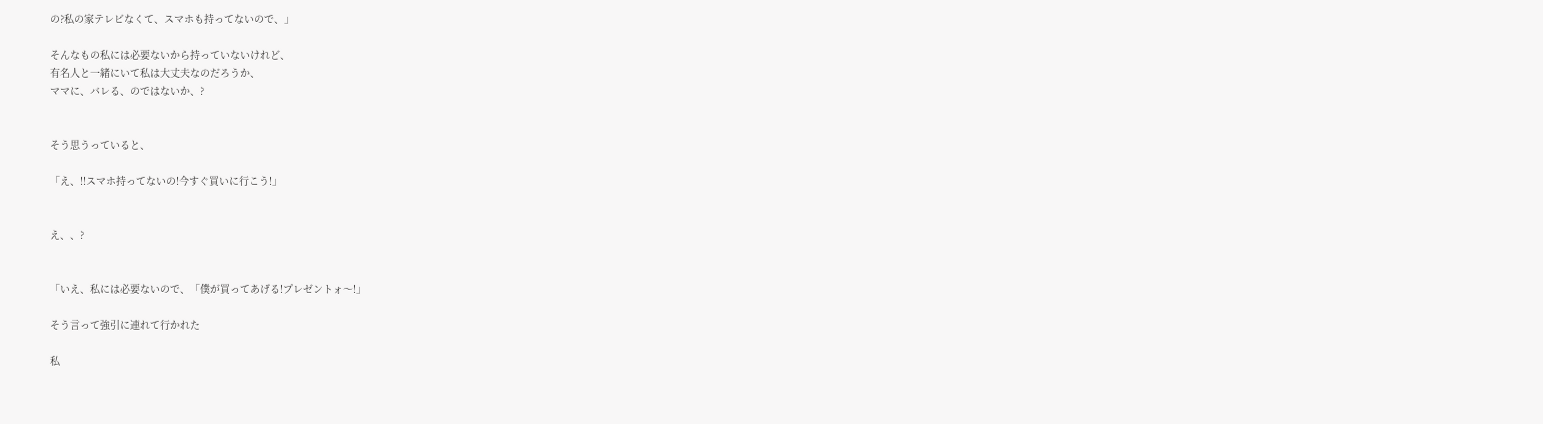の?私の家テレビなくて、スマホも持ってないので、」

そんなもの私には必要ないから持っていないけれど、
有名人と一緒にいて私は大丈夫なのだろうか、
ママに、バレる、のではないか、?


そう思うっていると、

「え、!!スマホ持ってないの!今すぐ買いに行こう!」


え、、?


「いえ、私には必要ないので、「僕が買ってあげる!プレゼントォ〜!」

そう言って強引に連れて行かれた

私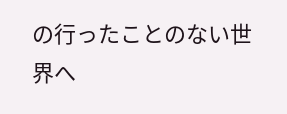の行ったことのない世界へ